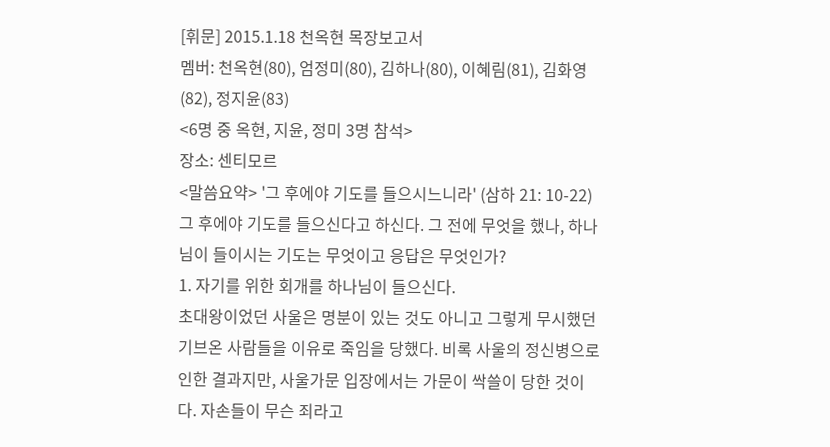[휘문] 2015.1.18 천옥현 목장보고서
멤버: 천옥현(80), 엄정미(80), 김하나(80), 이혜림(81), 김화영(82), 정지윤(83)
<6명 중 옥현, 지윤, 정미 3명 참석>
장소: 센티모르
<말씀요약> '그 후에야 기도를 들으시느니라' (삼하 21: 10-22)
그 후에야 기도를 들으신다고 하신다. 그 전에 무엇을 했나, 하나님이 들이시는 기도는 무엇이고 응답은 무엇인가?
1. 자기를 위한 회개를 하나님이 들으신다.
초대왕이었던 사울은 명분이 있는 것도 아니고 그렇게 무시했던 기브온 사람들을 이유로 죽임을 당했다. 비록 사울의 정신병으로 인한 결과지만, 사울가문 입장에서는 가문이 싹쓸이 당한 것이다. 자손들이 무슨 죄라고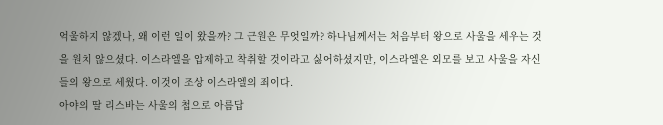억울하지 않겠나, 왜 이런 일이 왔을까? 그 근원은 무엇일까? 하나님께서는 처음부터 왕으로 사울을 세우는 것을 원치 않으셨다. 이스라엘을 압제하고 착취할 것이라고 싫어하셨지만, 이스라엘은 외모를 보고 사울을 자신들의 왕으로 세웠다. 이것이 조상 이스라엘의 죄이다.
아야의 딸 리스바는 사울의 첩으로 아름답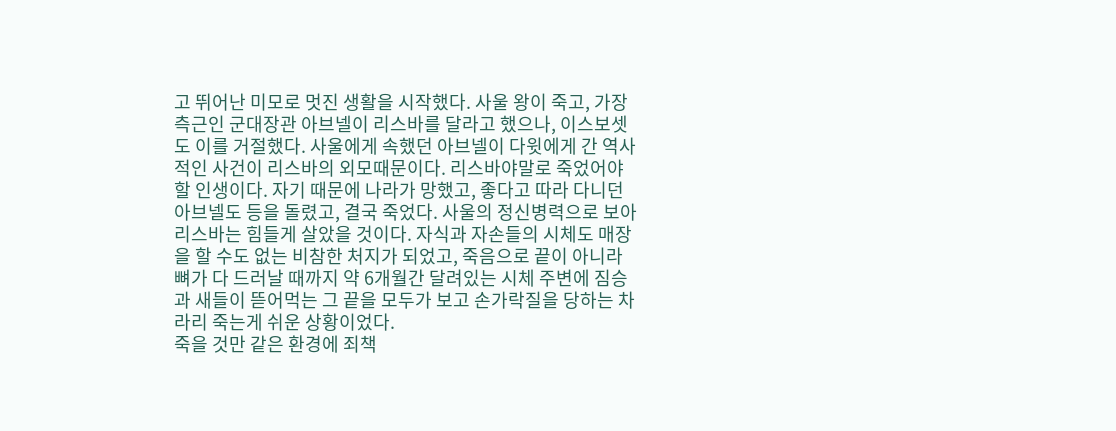고 뛰어난 미모로 멋진 생활을 시작했다. 사울 왕이 죽고, 가장 측근인 군대장관 아브넬이 리스바를 달라고 했으나, 이스보셋도 이를 거절했다. 사울에게 속했던 아브넬이 다윗에게 간 역사적인 사건이 리스바의 외모때문이다. 리스바야말로 죽었어야 할 인생이다. 자기 때문에 나라가 망했고, 좋다고 따라 다니던 아브넬도 등을 돌렸고, 결국 죽었다. 사울의 정신병력으로 보아 리스바는 힘들게 살았을 것이다. 자식과 자손들의 시체도 매장을 할 수도 없는 비참한 처지가 되었고, 죽음으로 끝이 아니라 뼈가 다 드러날 때까지 약 6개월간 달려있는 시체 주변에 짐승과 새들이 뜯어먹는 그 끝을 모두가 보고 손가락질을 당하는 차라리 죽는게 쉬운 상황이었다.
죽을 것만 같은 환경에 죄책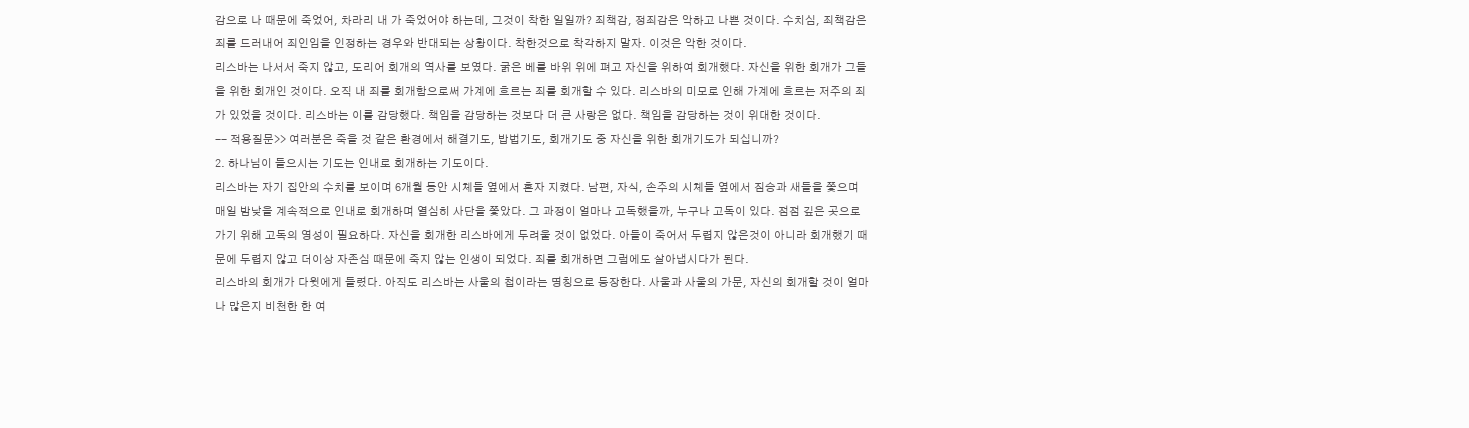감으로 나 때문에 죽었어, 차라리 내 가 죽었어야 하는데, 그것이 착한 일일까? 죄책감, 정죄감은 악하고 나쁜 것이다. 수치심, 죄책감은 죄를 드러내어 죄인임을 인정하는 경우와 반대되는 상황이다. 착한것으로 착각하지 말자. 이것은 악한 것이다.
리스바는 나서서 죽지 않고, 도리어 회개의 역사를 보였다. 굵은 베를 바위 위에 펴고 자신을 위하여 회개했다. 자신을 위한 회개가 그들을 위한 회개인 것이다. 오직 내 죄를 회개함으로써 가계에 흐르는 죄를 회개할 수 있다. 리스바의 미모로 인해 가계에 흐르는 저주의 죄가 있었을 것이다. 리스바는 이를 감당했다. 책임을 감당하는 것보다 더 큰 사랑은 없다. 책임을 감당하는 것이 위대한 것이다.
-- 적용질문>> 여러분은 죽을 것 같은 환경에서 해결기도, 밥법기도, 회개기도 중 자신을 위한 회개기도가 되십니까?
2. 하나님이 들으시는 기도는 인내로 회개하는 기도이다.
리스바는 자기 집안의 수치를 보이며 6개월 동안 시체들 옆에서 혼자 지켰다. 남편, 자식, 손주의 시체들 옆에서 짐승과 새들을 쫓으며 매일 밤낮을 계속적으로 인내로 회개하며 열심히 사단을 쫓았다. 그 과정이 얼마나 고독했을까, 누구나 고독이 있다. 점점 깊은 곳으로 가기 위해 고독의 영성이 필요하다. 자신을 회개한 리스바에게 두려울 것이 없었다. 아들이 죽어서 두렵지 않은것이 아니라 회개했기 때문에 두렵지 않고 더이상 자존심 때문에 죽지 않는 인생이 되었다. 죄를 회개하면 그럼에도 살아냅시다가 된다.
리스바의 회개가 다윗에게 들렸다. 아직도 리스바는 사울의 첩이라는 명칭으로 등장한다. 사울과 사울의 가문, 자신의 회개할 것이 얼마나 많은지 비천한 한 여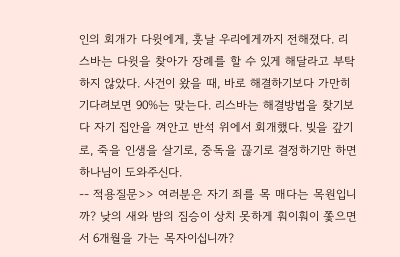인의 회개가 다윗에게, 훗날 우리에게까지 전해졌다. 리스바는 다윗을 찾아가 장례를 할 수 있게 해달라고 부탁하지 않았다. 사건이 왔을 때, 바로 해결하기보다 가만히 기다려보면 90%는 맞는다. 리스바는 해결방법을 찾기보다 자기 집안을 껴안고 반석 위에서 회개했다. 빚을 갚기로, 죽을 인생을 살기로, 중독을 끊기로 결정하기만 하면 하나님이 도와주신다.
-- 적용질문>> 여러분은 자기 죄를 목 매다는 목원입니까? 낮의 새와 밤의 짐승이 상치 못하게 훠이훠이 쫓으면서 6개월을 가는 목자이십니까?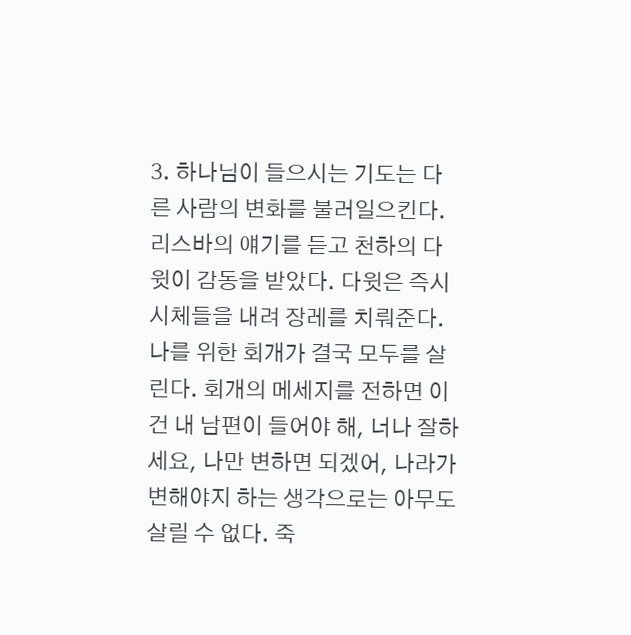3. 하나님이 들으시는 기도는 다른 사람의 변화를 불러일으킨다.
리스바의 얘기를 듣고 천하의 다윗이 감동을 받았다. 다윗은 즉시 시체들을 내려 장레를 치뤄준다. 나를 위한 회개가 결국 모두를 살린다. 회개의 메세지를 전하면 이건 내 남편이 들어야 해, 너나 잘하세요, 나만 변하면 되겠어, 나라가 변해야지 하는 생각으로는 아무도 살릴 수 없다. 죽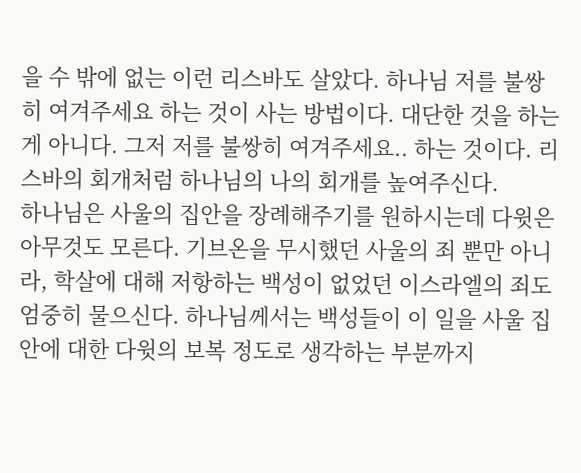을 수 밖에 없는 이런 리스바도 살았다. 하나님 저를 불쌍히 여겨주세요 하는 것이 사는 방법이다. 대단한 것을 하는게 아니다. 그저 저를 불쌍히 여겨주세요.. 하는 것이다. 리스바의 회개처럼 하나님의 나의 회개를 높여주신다.
하나님은 사울의 집안을 장례해주기를 원하시는데 다윗은 아무것도 모른다. 기브온을 무시했던 사울의 죄 뿐만 아니라, 학살에 대해 저항하는 백성이 없었던 이스라엘의 죄도 엄중히 물으신다. 하나님께서는 백성들이 이 일을 사울 집안에 대한 다윗의 보복 정도로 생각하는 부분까지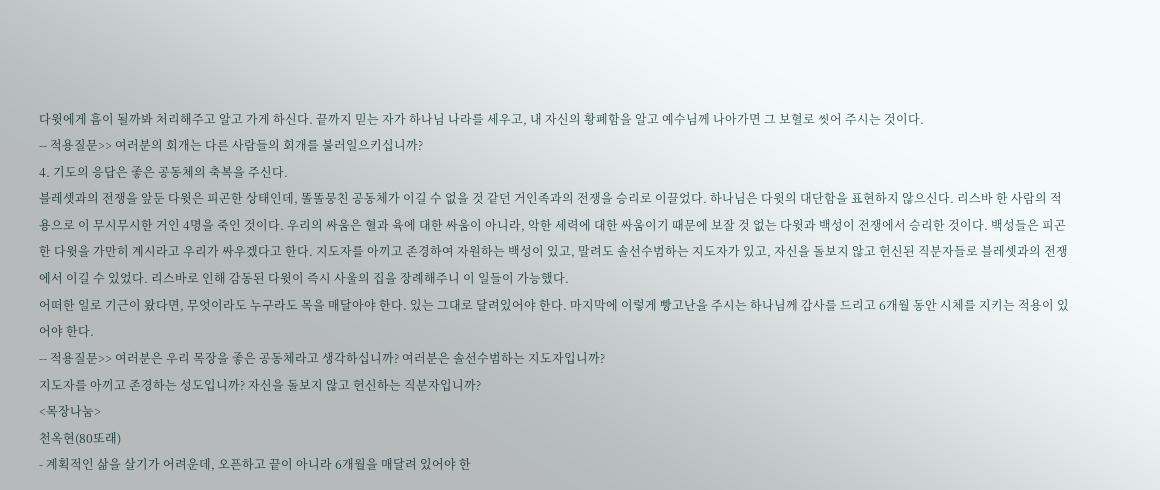다윗에게 흠이 될까봐 처리해주고 알고 가게 하신다. 끝까지 믿는 자가 하나님 나라를 세우고, 내 자신의 황폐함을 알고 예수님께 나아가면 그 보혈로 씻어 주시는 것이다.
-- 적용질문>> 여러분의 회개는 다른 사람들의 회개를 불러일으키십니까?
4. 기도의 응답은 좋은 공동체의 축복을 주신다.
블레셋과의 전쟁을 앞둔 다윗은 피곤한 상태인데, 똘똘뭉친 공동체가 이길 수 없을 것 같던 거인족과의 전쟁을 승리로 이끌었다. 하나님은 다윗의 대단함을 표현하지 않으신다. 리스바 한 사람의 적용으로 이 무시무시한 거인 4명을 죽인 것이다. 우리의 싸움은 혈과 육에 대한 싸움이 아니라, 악한 세력에 대한 싸움이기 때문에 보잘 것 없는 다윗과 백성이 전쟁에서 승리한 것이다. 백성들은 피곤한 다윗을 가만히 계시라고 우리가 싸우겠다고 한다. 지도자를 아끼고 존경하여 자원하는 백성이 있고, 말려도 솔선수범하는 지도자가 있고, 자신을 돌보지 않고 헌신된 직분자들로 블레셋과의 전쟁에서 이길 수 있었다. 리스바로 인해 감동된 다윗이 즉시 사울의 집을 장례해주니 이 일들이 가능했다.
어떠한 일로 기근이 왔다면, 무엇이라도 누구라도 목을 매달아야 한다. 있는 그대로 달려있어야 한다. 마지막에 이렇게 빵고난을 주시는 하나님께 감사를 드리고 6개월 동안 시체를 지키는 적용이 있어야 한다.
-- 적용질문>> 여러분은 우리 목장을 좋은 공동체라고 생각하십니까? 여러분은 솔선수범하는 지도자입니까?
지도자를 아끼고 존경하는 성도입니까? 자신을 돌보지 않고 헌신하는 직분자입니까?
<목장나눔>
천옥현(80또래)
- 계획적인 삶을 살기가 어려운데, 오픈하고 끝이 아니라 6개월을 매달려 있어야 한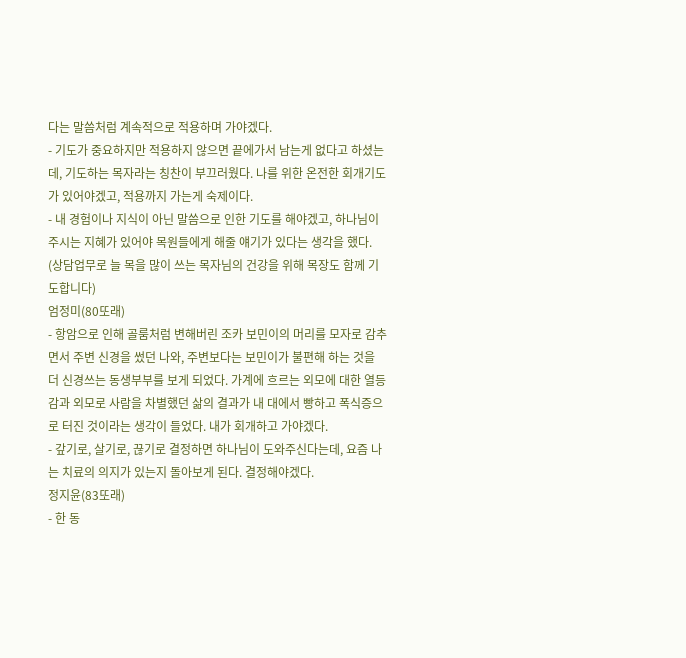다는 말씀처럼 계속적으로 적용하며 가야겠다.
- 기도가 중요하지만 적용하지 않으면 끝에가서 남는게 없다고 하셨는데, 기도하는 목자라는 칭찬이 부끄러웠다. 나를 위한 온전한 회개기도가 있어야겠고, 적용까지 가는게 숙제이다.
- 내 경험이나 지식이 아닌 말씀으로 인한 기도를 해야겠고, 하나님이 주시는 지혜가 있어야 목원들에게 해줄 얘기가 있다는 생각을 했다.
(상담업무로 늘 목을 많이 쓰는 목자님의 건강을 위해 목장도 함께 기도합니다)
엄정미(80또래)
- 항암으로 인해 골룸처럼 변해버린 조카 보민이의 머리를 모자로 감추면서 주변 신경을 썼던 나와, 주변보다는 보민이가 불편해 하는 것을 더 신경쓰는 동생부부를 보게 되었다. 가계에 흐르는 외모에 대한 열등감과 외모로 사람을 차별했던 삶의 결과가 내 대에서 빵하고 폭식증으로 터진 것이라는 생각이 들었다. 내가 회개하고 가야겠다.
- 갚기로, 살기로, 끊기로 결정하면 하나님이 도와주신다는데, 요즘 나는 치료의 의지가 있는지 돌아보게 된다. 결정해야겠다.
정지윤(83또래)
- 한 동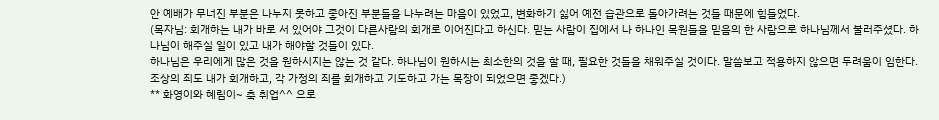안 예배가 무너진 부분은 나누지 못하고 좋아진 부분들을 나누려는 마음이 있었고, 변화하기 싫어 예전 습관으로 돌아가려는 것들 때문에 힘들었다.
(목자님: 회개하는 내가 바로 서 있어야 그것이 다른사람의 회개로 이어진다고 하신다. 믿는 사람이 집에서 나 하나인 목원들을 믿음의 한 사람으로 하나님께서 불러주셨다. 하나님이 해주실 일이 있고 내가 해야할 것들이 있다.
하나님은 우리에게 많은 것을 원하시지는 않는 것 같다. 하나님이 원하시는 최소한의 것을 할 때, 필요한 것들을 채워주실 것이다. 말씀보고 적용하지 않으면 두려움이 임한다. 조상의 죄도 내가 회개하고, 각 가정의 죄를 회개하고 기도하고 가는 목장이 되었으면 좋겠다.)
** 화영이와 혜림이~ 축 취업^^ 으로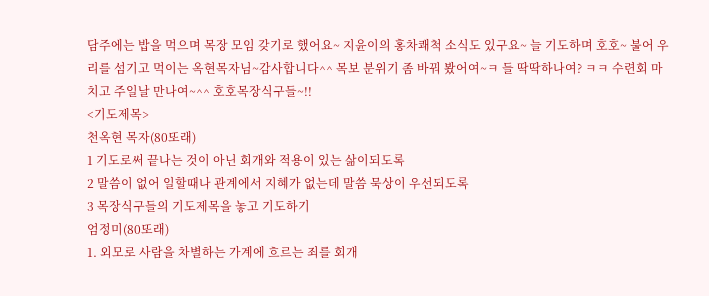담주에는 밥을 먹으며 목장 모임 갖기로 했어요~ 지윤이의 홍차쾌척 소식도 있구요~ 늘 기도하며 호호~ 불어 우리를 섬기고 먹이는 옥현목자님~감사합니다^^ 목보 분위기 좀 바꿔 봤어여~ㅋ 들 딱딱하나여? ㅋㅋ 수련회 마치고 주일날 만나여~^^ 호호목장식구들~!!
<기도제목>
천옥현 목자(80또래)
1 기도로써 끝나는 것이 아닌 회개와 적용이 있는 삶이되도록
2 말씀이 없어 일할때나 관계에서 지혜가 없는데 말씀 묵상이 우선되도록
3 목장식구들의 기도제목을 놓고 기도하기
엄정미(80또래)
1. 외모로 사람을 차별하는 가계에 흐르는 죄를 회개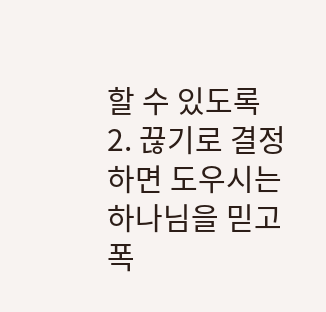할 수 있도록
2. 끊기로 결정하면 도우시는 하나님을 믿고 폭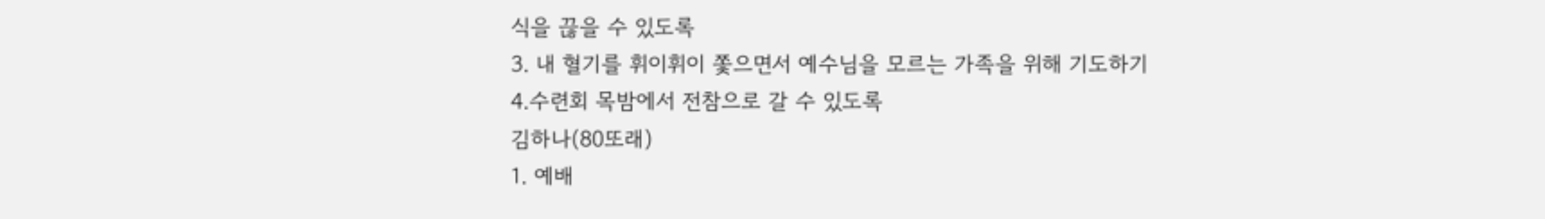식을 끊을 수 있도록
3. 내 혈기를 휘이휘이 쫓으면서 예수님을 모르는 가족을 위해 기도하기
4.수련회 목밤에서 전참으로 갈 수 있도록
김하나(80또래)
1. 예배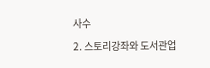사수
2. 스토리강좌와 도서관업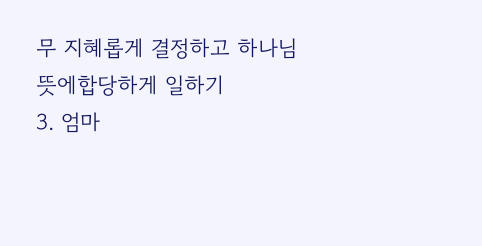무 지혜롭게 결정하고 하나님뜻에합당하게 일하기
3. 엄마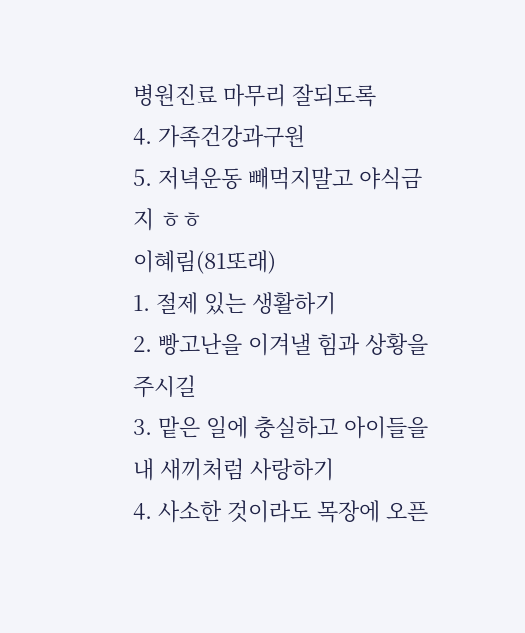병원진료 마무리 잘되도록
4. 가족건강과구원
5. 저녁운동 빼먹지말고 야식금지 ㅎㅎ
이혜림(81또래)
1. 절제 있는 생활하기
2. 빵고난을 이겨낼 힘과 상황을 주시길
3. 맡은 일에 충실하고 아이들을 내 새끼처럼 사랑하기
4. 사소한 것이라도 목장에 오픈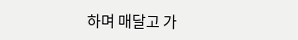하며 매달고 가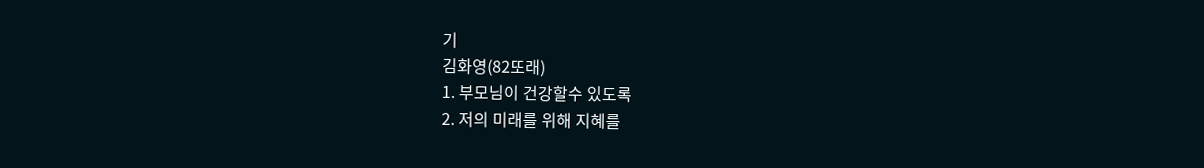기
김화영(82또래)
1. 부모님이 건강할수 있도록
2. 저의 미래를 위해 지혜를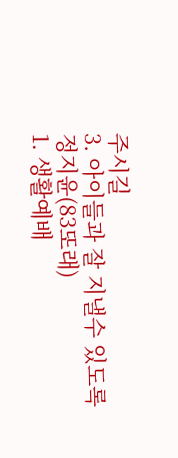주시길
3. 아이들과 잘 지낼수 있도록
정지윤(83또래)
1. 생활예배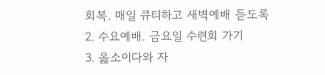회복. 매일 큐티하고 새벽예배 듣도록
2. 수요예배. 금요일 수련회 가기
3. 옳소이다와 자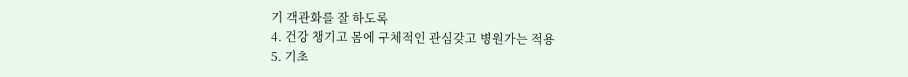기 객관화를 잘 하도록
4. 건강 챙기고 몸에 구체적인 관심갖고 병원가는 적용
5. 기초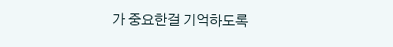가 중요한걸 기억하도록